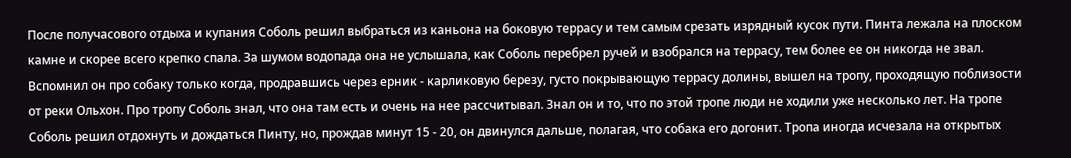После получасового отдыха и купания Соболь решил выбраться из каньона на боковую террасу и тем самым срезать изрядный кусок пути. Пинта лежала на плоском камне и скорее всего крепко спала. За шумом водопада она не услышала, как Соболь перебрел ручей и взобрался на террасу, тем более ее он никогда не звал. Вспомнил он про собаку только когда, продравшись через ерник - карликовую березу, густо покрывающую террасу долины, вышел на тропу, проходящую поблизости от реки Ольхон. Про тропу Соболь знал, что она там есть и очень на нее рассчитывал. Знал он и то, что по этой тропе люди не ходили уже несколько лет. На тропе Соболь решил отдохнуть и дождаться Пинту, но, прождав минут 15 - 20, он двинулся дальше, полагая, что собака его догонит. Тропа иногда исчезала на открытых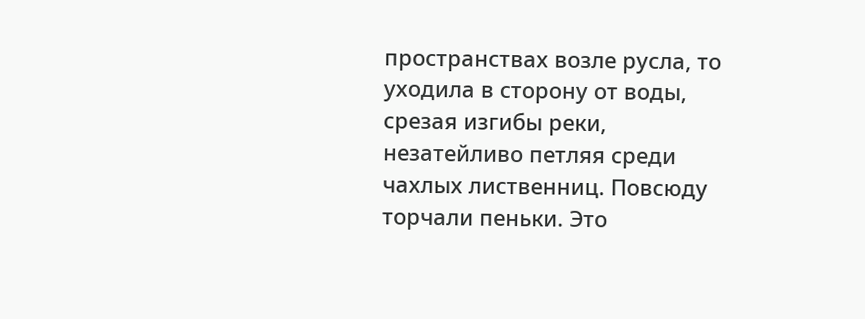пространствах возле русла, то уходила в сторону от воды, срезая изгибы реки, незатейливо петляя среди чахлых лиственниц. Повсюду торчали пеньки. Это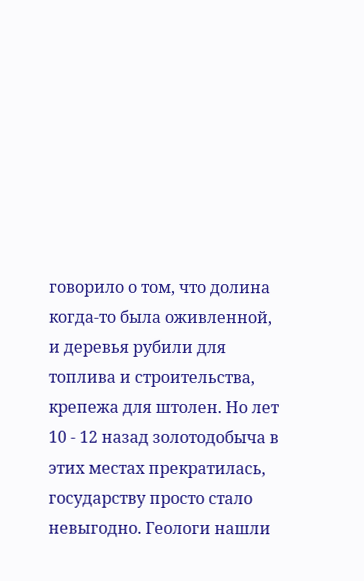говорило о том, что долина когда-то была оживленной, и деревья рубили для топлива и строительства, крепежа для штолен. Но лет 10 - 12 назад золотодобыча в этих местах прекратилась, государству просто стало невыгодно. Геологи нашли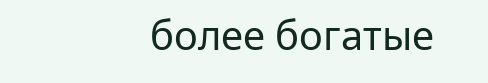более богатые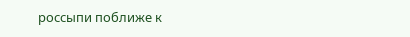россыпи поближе к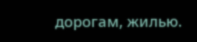дорогам, жилью.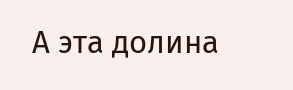А эта долина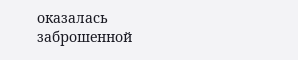оказалась заброшенной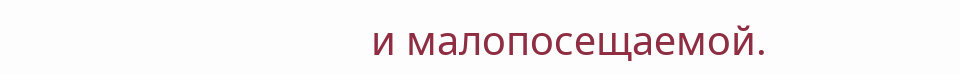и малопосещаемой.